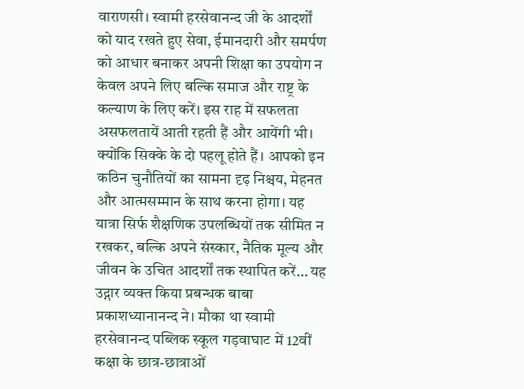वाराणसी। स्वामी हरसेवानन्द जी के आदर्शों को याद रखते हुए सेवा, ईमानदारी और समर्पण को आधार बनाकर अपनी शिक्षा का उपयोग न केवल अपने लिए बल्कि समाज और राष्ट्र के कल्याण के लिए करें। इस राह में सफलता असफलतायें आती रहती हैं और आयेंगी भी। क्योंकि सिक्के के दो पहलू होते हैं। आपको इन कठिन चुनौतियों का सामना दृढ़ निश्चय, मेहनत और आत्मसम्मान के साथ करना होगा। यह यात्रा सिर्फ शैक्षणिक उपलब्धियों तक सीमित न रखकर, बल्कि अपने संस्कार, नैतिक मूल्य और जीवन के उचित आदर्शों तक स्थापित करें… यह उद्गार व्यक्त किया प्रबन्धक बाबा प्रकाशध्यानानन्द ने। मौका था स्वामी हरसेवानन्द पब्लिक स्कूल गड़वाघाट में 12वीं कक्षा के छात्र-छात्राओं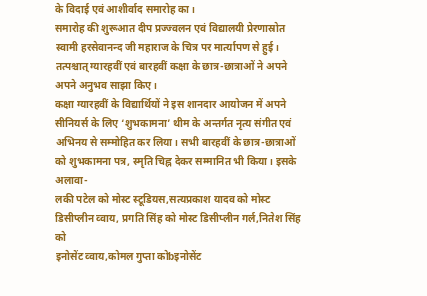के विदाई एवं आशीर्वाद समारोह का।
समारोह की शुरूआत दीप प्रज्ज्वलन एवं विद्यालयी प्रेरणास्रोत स्वामी हरसेवानन्द जी महाराज के चित्र पर मार्त्यापण से हुई। तत्पश्चात् ग्यारहवीं एवं बारहवीं कक्षा के छात्र-छात्राओं ने अपने अपने अनुभव साझा किए।
कक्षा ग्यारहवीं के विद्यार्थियों ने इस शानदार आयोजन में अपने सीनियर्स के लिए ‘शुभकामना’ थीम के अन्तर्गत नृत्य संगीत एवं अभिनय से सम्मोहित कर लिया। सभी बारहवीं के छात्र-छात्राओं को शुभकामना पत्र, स्मृति चिह्न देकर सम्मानित भी किया। इसके अलावा-
लकी पटेल को मोस्ट स्टूडियस,सत्यप्रकाश यादव को मोस्ट डिसीप्लीन व्वाय, प्रगति सिंह को मोस्ट डिसीप्लीन गर्ल,नितेश सिंह को
इनोसेंट व्वाय,कोमल गुप्ता कोbइनोसेंट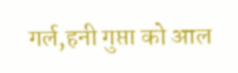गर्ल,हनी गुप्ता को आल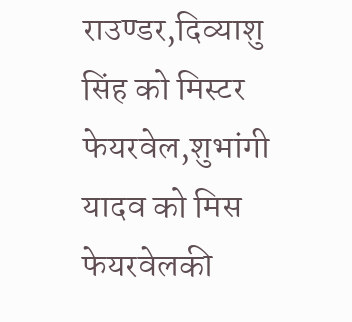राउण्डर,दिव्याशु सिंह को मिस्टर फेयरवेल,शुभांगी यादव को मिस फेयरवेलकी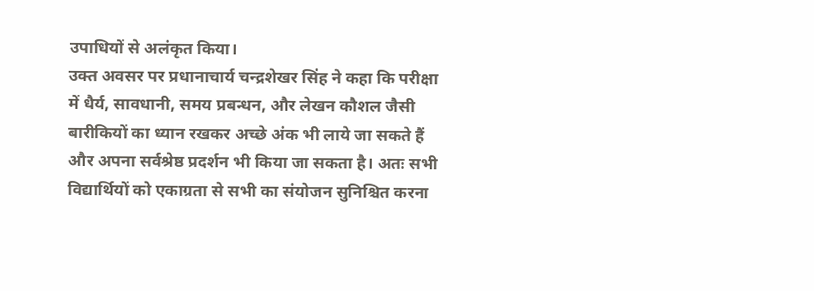उपाधियों से अलंकृत किया।
उक्त अवसर पर प्रधानाचार्य चन्द्रशेखर सिंह ने कहा कि परीक्षा में धैर्य, सावधानी, समय प्रबन्धन, और लेखन कौशल जैसी बारीकियों का ध्यान रखकर अच्छे अंक भी लाये जा सकते हैं और अपना सर्वश्रेष्ठ प्रदर्शन भी किया जा सकता है। अतः सभी विद्यार्थियों को एकाग्रता से सभी का संयोजन सुनिश्चित करना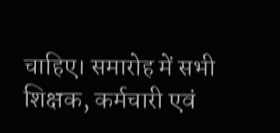चाहिए। समारोह में सभी शिक्षक, कर्मचारी एवं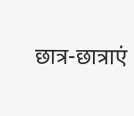छात्र-छात्राएं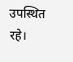उपस्थित रहे।